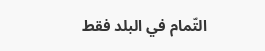التّمام في البلد فقط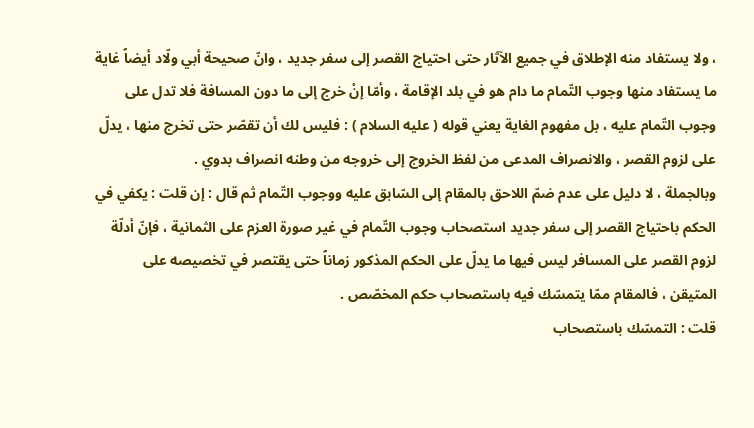، ولا يستفاد منه الإطلاق في جميع الآثار حتى احتياج القصر إلى سفر جديد ، وانّ صحيحة أبي ولّاد أيضاً غاية ما يستفاد منها وجوب التّمام ما دام هو في بلد الإقامة ، وأمّا إنْ خرج إلى ما دون المسافة فلا تدل على وجوب التّمام عليه ، بل مفهوم الغاية يعني قوله ( عليه السلام ) : فليس لك أن تقصّر حتى تخرج منها ، يدلّ على لزوم القصر ، والانصراف المدعى من لفظ الخروج إلى خروجه من وطنه انصراف بدوي .
وبالجملة ، لا دليل على عدم ضمّ اللاحق بالمقام إلى السّابق عليه ووجوب التّمام ثم قال : إن قلت : يكفي في الحكم باحتياج القصر إلى سفر جديد استصحاب وجوب التّمام في غير صورة العزم على الثمانية ، فإنّ أدلّة لزوم القصر على المسافر ليس فيها ما يدلّ على الحكم المذكور زماناً حتى يقتصر في تخصيصه على المتيقن ، فالمقام ممّا يتمسّك فيه باستصحاب حكم المخصّص .
قلت : التمسّك باستصحاب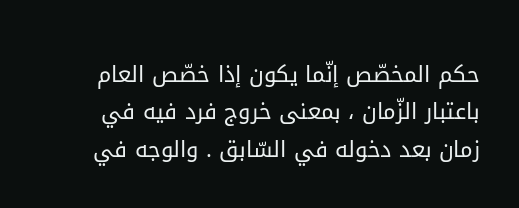حكم المخصّص إنّما يكون إذا خصّص العام باعتبار الزّمان ، بمعنى خروج فرد فيه في زمان بعد دخوله في السّابق . والوجه في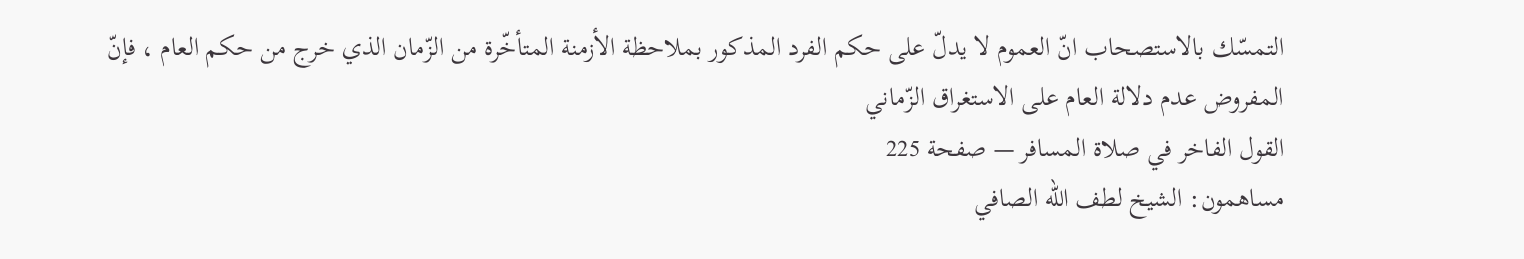التمسّك بالاستصحاب انّ العموم لا يدلّ على حكم الفرد المذكور بملاحظة الأزمنة المتأخّرة من الزّمان الذي خرج من حكم العام ، فإنّ المفروض عدم دلالة العام على الاستغراق الزّماني
القول الفاخر في صلاة المسافر — صفحة 225
مساهمون: الشيخ لطف الله الصافي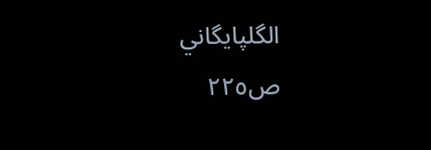الگلپايگاني
ص٢٢٥